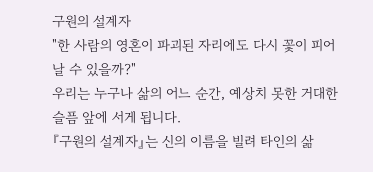구원의 설계자
"한 사람의 영혼이 파괴된 자리에도 다시 꽃이 피어날 수 있을까?"
우리는 누구나 삶의 어느 순간, 예상치 못한 거대한 슬픔 앞에 서게 됩니다.
『구원의 설계자』는 신의 이름을 빌려 타인의 삶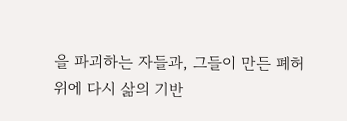을 파괴하는 자들과, 그들이 만든 폐허 위에 다시 삶의 기반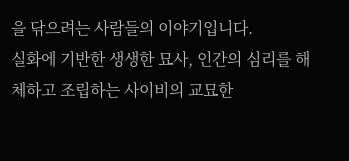을 닦으려는 사람들의 이야기입니다.
실화에 기반한 생생한 묘사, 인간의 심리를 해체하고 조립하는 사이비의 교묘한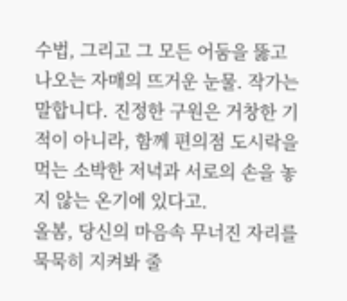수법, 그리고 그 모든 어둠을 뚫고 나오는 자매의 뜨거운 눈물. 작가는 말합니다. 진정한 구원은 거창한 기적이 아니라, 함께 편의점 도시락을 먹는 소박한 저녁과 서로의 손을 놓지 않는 온기에 있다고.
올봄, 당신의 마음속 무너진 자리를 묵묵히 지켜봐 줄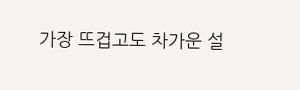가장 뜨겁고도 차가운 설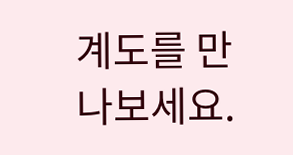계도를 만나보세요.